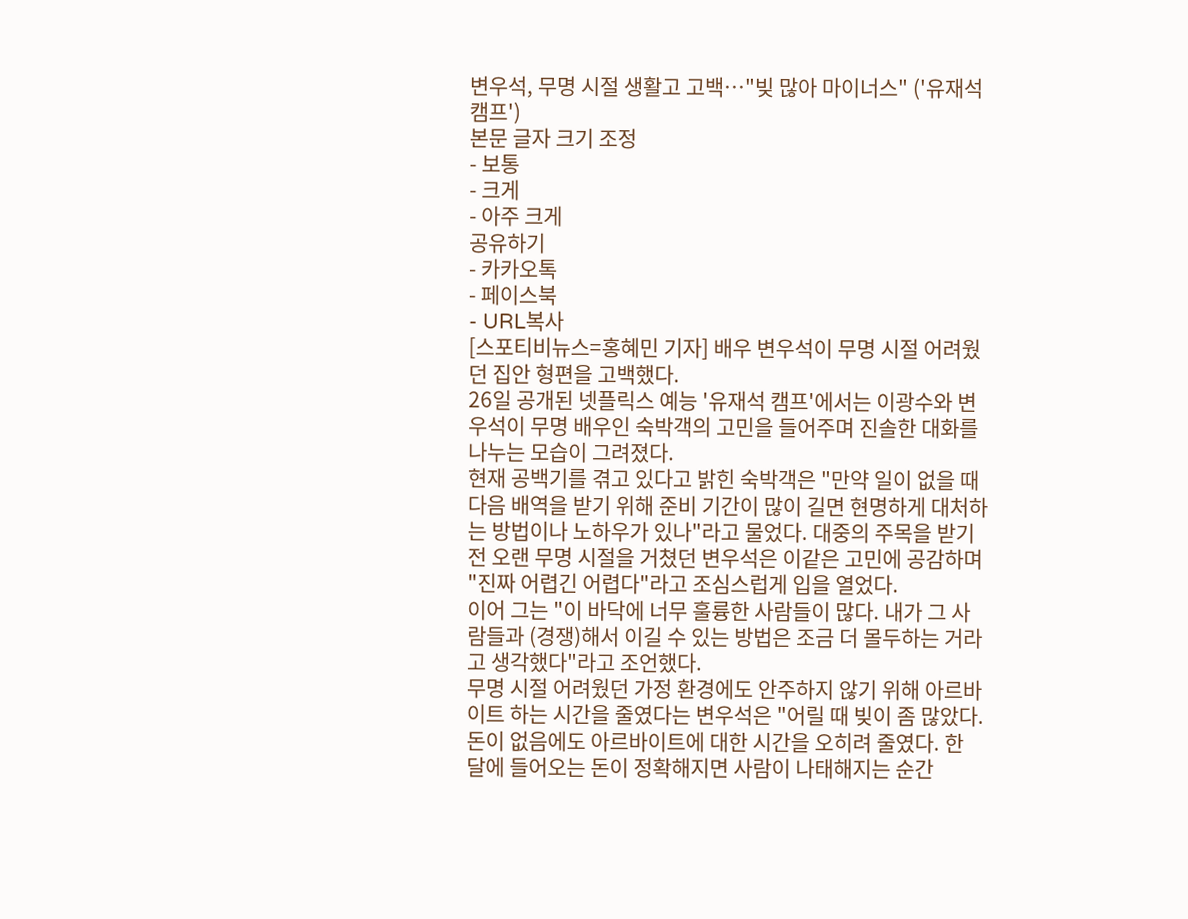변우석, 무명 시절 생활고 고백…"빚 많아 마이너스" ('유재석 캠프')
본문 글자 크기 조정
- 보통
- 크게
- 아주 크게
공유하기
- 카카오톡
- 페이스북
- URL복사
[스포티비뉴스=홍혜민 기자] 배우 변우석이 무명 시절 어려웠던 집안 형편을 고백했다.
26일 공개된 넷플릭스 예능 '유재석 캠프'에서는 이광수와 변우석이 무명 배우인 숙박객의 고민을 들어주며 진솔한 대화를 나누는 모습이 그려졌다.
현재 공백기를 겪고 있다고 밝힌 숙박객은 "만약 일이 없을 때 다음 배역을 받기 위해 준비 기간이 많이 길면 현명하게 대처하는 방법이나 노하우가 있나"라고 물었다. 대중의 주목을 받기 전 오랜 무명 시절을 거쳤던 변우석은 이같은 고민에 공감하며 "진짜 어렵긴 어렵다"라고 조심스럽게 입을 열었다.
이어 그는 "이 바닥에 너무 훌륭한 사람들이 많다. 내가 그 사람들과 (경쟁)해서 이길 수 있는 방법은 조금 더 몰두하는 거라고 생각했다"라고 조언했다.
무명 시절 어려웠던 가정 환경에도 안주하지 않기 위해 아르바이트 하는 시간을 줄였다는 변우석은 "어릴 때 빚이 좀 많았다. 돈이 없음에도 아르바이트에 대한 시간을 오히려 줄였다. 한 달에 들어오는 돈이 정확해지면 사람이 나태해지는 순간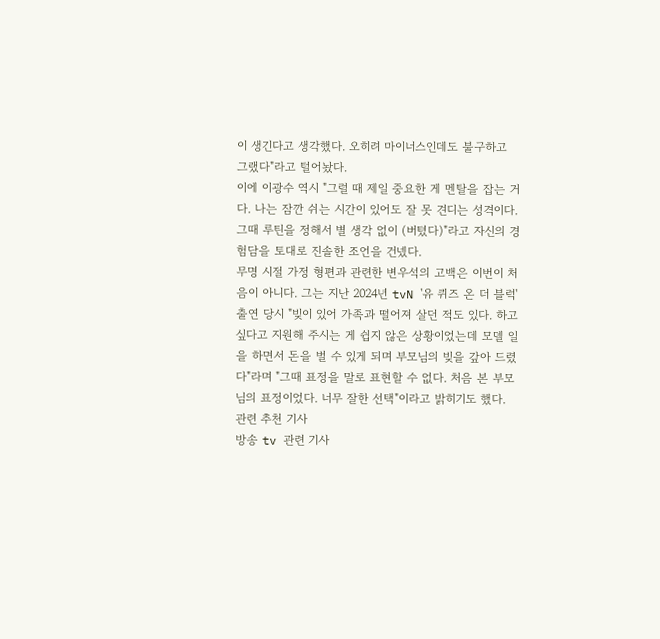이 생긴다고 생각했다. 오히려 마이너스인데도 불구하고 그랬다"라고 털어놨다.
이에 이광수 역시 "그럴 때 제일 중요한 게 멘탈을 잡는 거다. 나는 잠깐 쉬는 시간이 있어도 잘 못 견디는 성격이다. 그때 루틴을 정해서 별 생각 없이 (버텼다)"라고 자신의 경험담을 토대로 진솔한 조언을 건넸다.
무명 시절 가정 형편과 관련한 변우석의 고백은 이번이 처음이 아니다. 그는 지난 2024년 tvN '유 퀴즈 온 더 블럭' 출연 당시 "빚이 있어 가족과 떨어져 살던 적도 있다. 하고 싶다고 지원해 주시는 게 쉽지 않은 상황이었는데 모델 일을 하면서 돈을 벌 수 있게 되며 부모님의 빚을 갚아 드렸다"라며 "그때 표정을 말로 표현할 수 없다. 처음 본 부모님의 표정이었다. 너무 잘한 선택"이라고 밝히기도 했다.
관련 추천 기사
방송 tv 관련 기사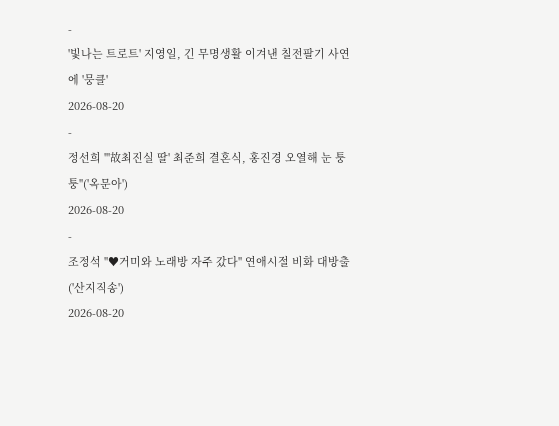-
'빛나는 트로트' 지영일, 긴 무명생활 이겨낸 칠전팔기 사연에 '뭉클'
2026-08-20
-
정선희 "'故최진실 딸' 최준희 결혼식, 홍진경 오열해 눈 퉁퉁"('옥문아')
2026-08-20
-
조정석 "♥거미와 노래방 자주 갔다" 연애시절 비화 대방출('산지직송')
2026-08-20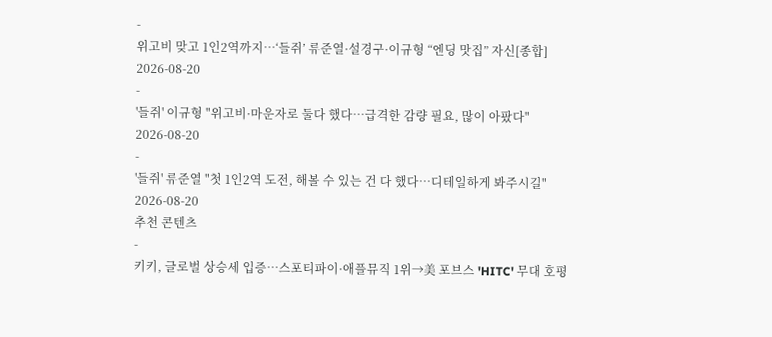-
위고비 맞고 1인2역까지…‘들쥐’ 류준열·설경구·이규형 “엔딩 맛집” 자신[종합]
2026-08-20
-
'들쥐' 이규형 "위고비·마운자로 둘다 했다…급격한 감량 필요, 많이 아팠다"
2026-08-20
-
'들쥐' 류준열 "첫 1인2역 도전, 해볼 수 있는 건 다 했다…디테일하게 봐주시길"
2026-08-20
추천 콘텐츠
-
키키, 글로벌 상승세 입증…스포티파이·애플뮤직 1위→美 포브스 'HITC' 무대 호평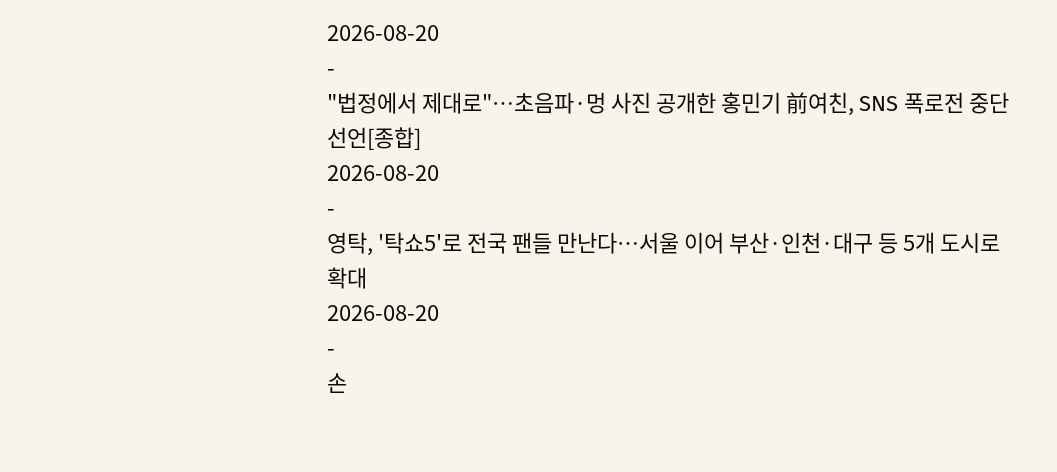2026-08-20
-
"법정에서 제대로"…초음파·멍 사진 공개한 홍민기 前여친, SNS 폭로전 중단 선언[종합]
2026-08-20
-
영탁, '탁쇼5'로 전국 팬들 만난다…서울 이어 부산·인천·대구 등 5개 도시로 확대
2026-08-20
-
손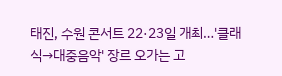태진, 수원 콘서트 22·23일 개최…'클래식→대중음악' 장르 오가는 고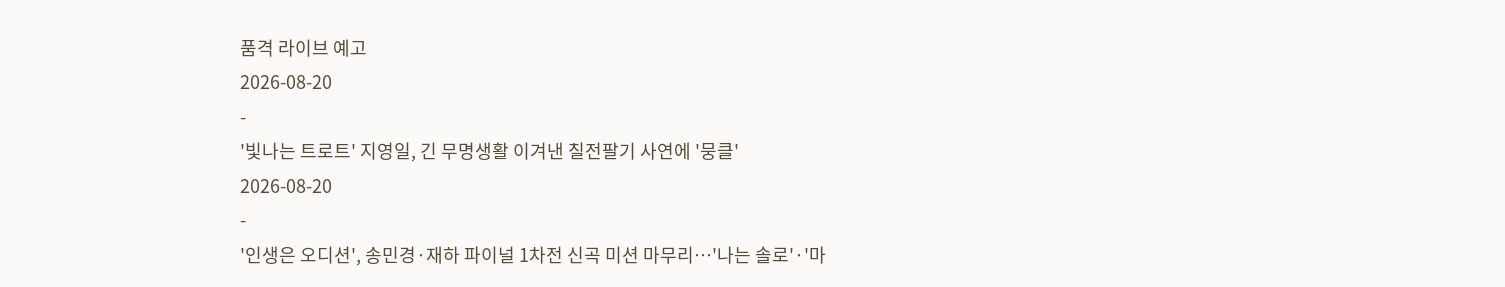품격 라이브 예고
2026-08-20
-
'빛나는 트로트' 지영일, 긴 무명생활 이겨낸 칠전팔기 사연에 '뭉클'
2026-08-20
-
'인생은 오디션', 송민경·재하 파이널 1차전 신곡 미션 마무리…'나는 솔로'·'마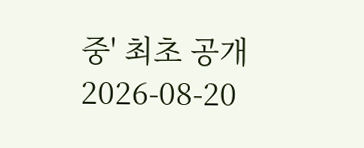중' 최초 공개
2026-08-20